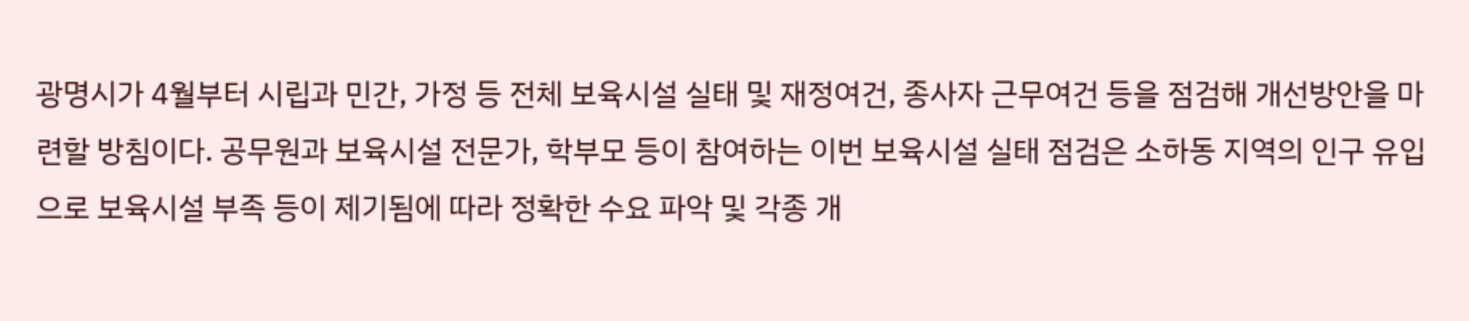광명시가 4월부터 시립과 민간, 가정 등 전체 보육시설 실태 및 재정여건, 종사자 근무여건 등을 점검해 개선방안을 마련할 방침이다. 공무원과 보육시설 전문가, 학부모 등이 참여하는 이번 보육시설 실태 점검은 소하동 지역의 인구 유입으로 보육시설 부족 등이 제기됨에 따라 정확한 수요 파악 및 각종 개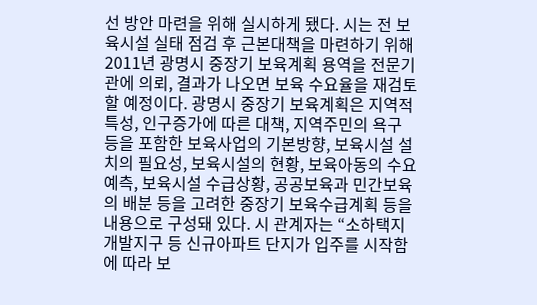선 방안 마련을 위해 실시하게 됐다. 시는 전 보육시설 실태 점검 후 근본대책을 마련하기 위해 2011년 광명시 중장기 보육계획 용역을 전문기관에 의뢰, 결과가 나오면 보육 수요율을 재검토할 예정이다. 광명시 중장기 보육계획은 지역적 특성, 인구증가에 따른 대책, 지역주민의 욕구 등을 포함한 보육사업의 기본방향, 보육시설 설치의 필요성, 보육시설의 현황, 보육아동의 수요예측, 보육시설 수급상황, 공공보육과 민간보육의 배분 등을 고려한 중장기 보육수급계획 등을 내용으로 구성돼 있다. 시 관계자는 “소하택지개발지구 등 신규아파트 단지가 입주를 시작함에 따라 보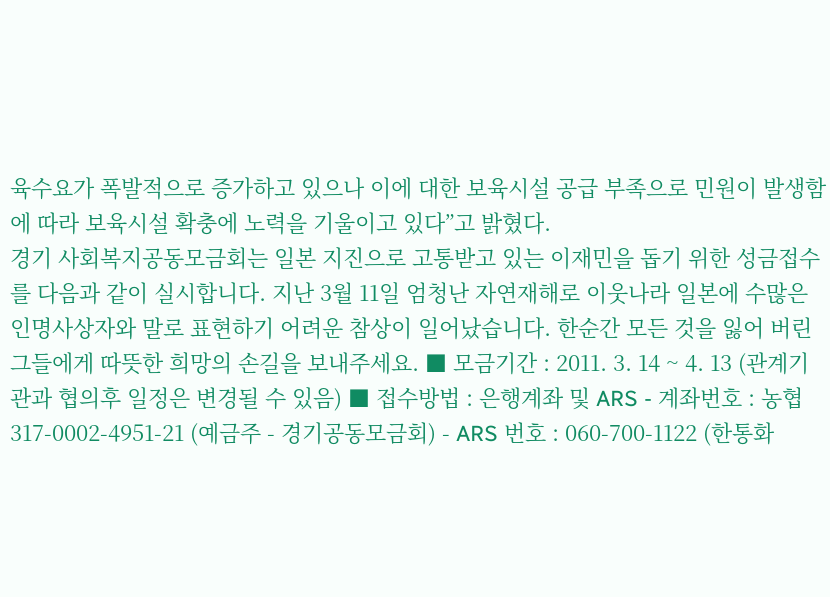육수요가 폭발적으로 증가하고 있으나 이에 대한 보육시설 공급 부족으로 민원이 발생함에 따라 보육시설 확충에 노력을 기울이고 있다”고 밝혔다.
경기 사회복지공동모금회는 일본 지진으로 고통받고 있는 이재민을 돕기 위한 성금접수를 다음과 같이 실시합니다. 지난 3월 11일 엄청난 자연재해로 이웃나라 일본에 수많은 인명사상자와 말로 표현하기 어려운 참상이 일어났습니다. 한순간 모든 것을 잃어 버린 그들에게 따뜻한 희망의 손길을 보내주세요. ■ 모금기간 : 2011. 3. 14 ~ 4. 13 (관계기관과 협의후 일정은 변경될 수 있음) ■ 접수방법 : 은행계좌 및 ARS - 계좌번호 : 농협 317-0002-4951-21 (예금주 - 경기공동모금회) - ARS 번호 : 060-700-1122 (한통화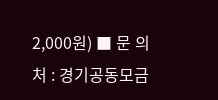2,000원) ■ 문 의 처 : 경기공동모금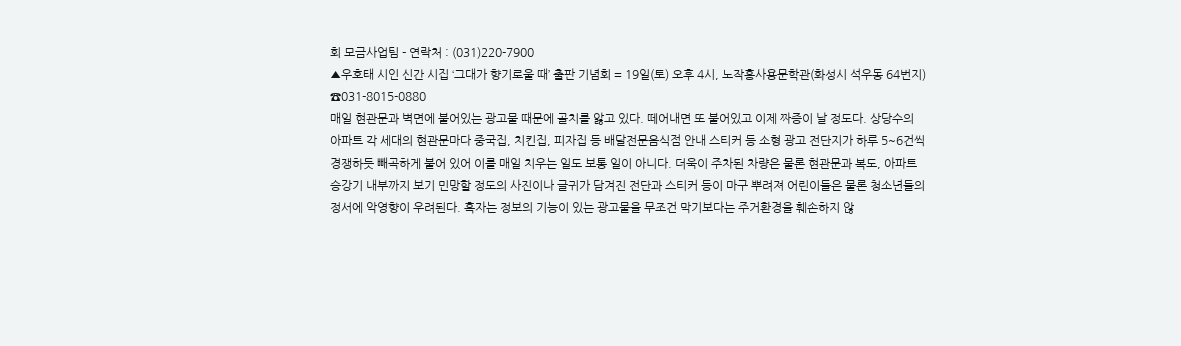회 모금사업팀 - 연락처 : (031)220-7900
▲우호태 시인 신간 시집 ‘그대가 향기로울 때’ 출판 기념회 = 19일(토) 오후 4시, 노작홍사용문학관(화성시 석우동 64번지) ☎031-8015-0880
매일 현관문과 벽면에 붙어있는 광고물 때문에 골치를 앓고 있다. 떼어내면 또 붙어있고 이제 짜증이 날 정도다. 상당수의 아파트 각 세대의 현관문마다 중국집, 치킨집, 피자집 등 배달전문음식점 안내 스티커 등 소형 광고 전단지가 하루 5~6건씩 경쟁하듯 빼곡하게 붙어 있어 이를 매일 치우는 일도 보통 일이 아니다. 더욱이 주차된 차량은 물론 현관문과 복도, 아파트 승강기 내부까지 보기 민망할 정도의 사진이나 글귀가 담겨진 전단과 스티커 등이 마구 뿌려져 어린이들은 물론 청소년들의 정서에 악영향이 우려된다. 혹자는 정보의 기능이 있는 광고물을 무조건 막기보다는 주거환경을 훼손하지 않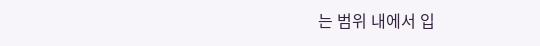는 범위 내에서 입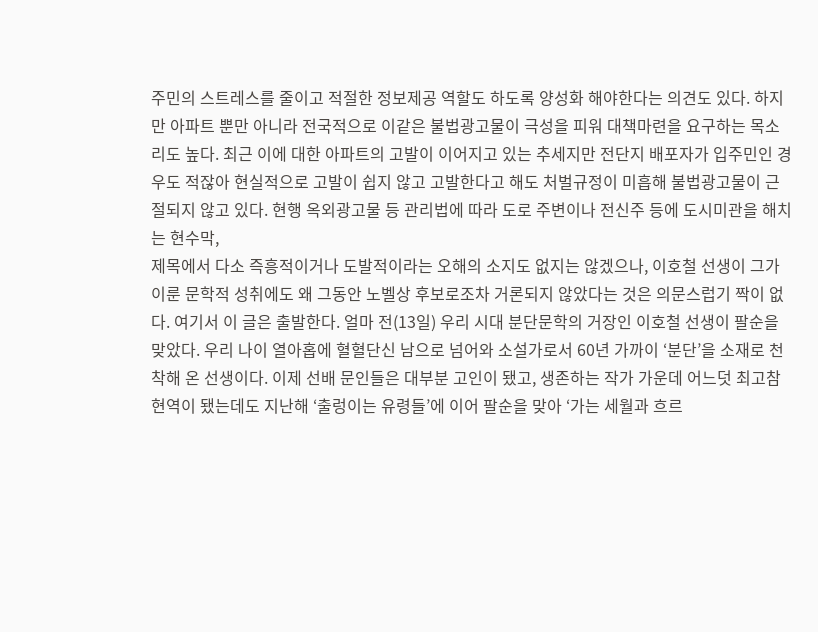주민의 스트레스를 줄이고 적절한 정보제공 역할도 하도록 양성화 해야한다는 의견도 있다. 하지만 아파트 뿐만 아니라 전국적으로 이같은 불법광고물이 극성을 피워 대책마련을 요구하는 목소리도 높다. 최근 이에 대한 아파트의 고발이 이어지고 있는 추세지만 전단지 배포자가 입주민인 경우도 적잖아 현실적으로 고발이 쉽지 않고 고발한다고 해도 처벌규정이 미흡해 불법광고물이 근절되지 않고 있다. 현행 옥외광고물 등 관리법에 따라 도로 주변이나 전신주 등에 도시미관을 해치는 현수막,
제목에서 다소 즉흥적이거나 도발적이라는 오해의 소지도 없지는 않겠으나, 이호철 선생이 그가 이룬 문학적 성취에도 왜 그동안 노벨상 후보로조차 거론되지 않았다는 것은 의문스럽기 짝이 없다. 여기서 이 글은 출발한다. 얼마 전(13일) 우리 시대 분단문학의 거장인 이호철 선생이 팔순을 맞았다. 우리 나이 열아홉에 혈혈단신 남으로 넘어와 소설가로서 60년 가까이 ‘분단’을 소재로 천착해 온 선생이다. 이제 선배 문인들은 대부분 고인이 됐고, 생존하는 작가 가운데 어느덧 최고참 현역이 됐는데도 지난해 ‘출렁이는 유령들’에 이어 팔순을 맞아 ‘가는 세월과 흐르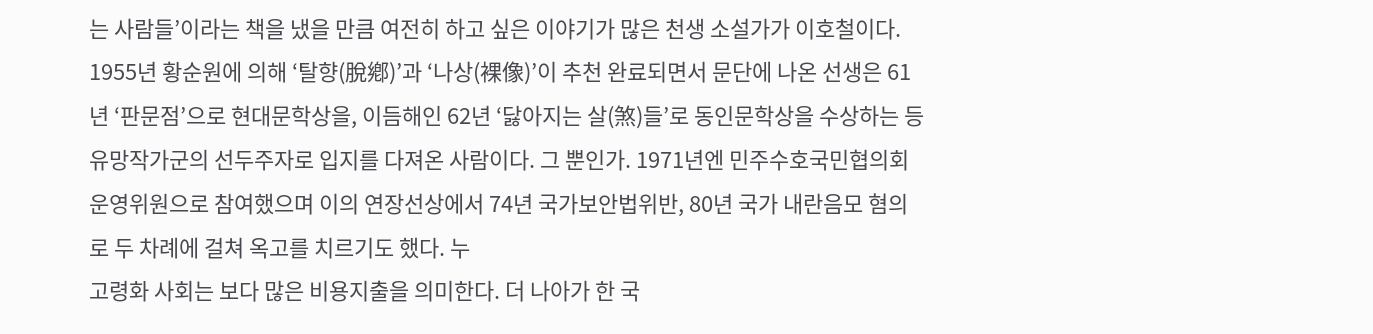는 사람들’이라는 책을 냈을 만큼 여전히 하고 싶은 이야기가 많은 천생 소설가가 이호철이다. 1955년 황순원에 의해 ‘탈향(脫鄕)’과 ‘나상(裸像)’이 추천 완료되면서 문단에 나온 선생은 61년 ‘판문점’으로 현대문학상을, 이듬해인 62년 ‘닳아지는 살(煞)들’로 동인문학상을 수상하는 등 유망작가군의 선두주자로 입지를 다져온 사람이다. 그 뿐인가. 1971년엔 민주수호국민협의회 운영위원으로 참여했으며 이의 연장선상에서 74년 국가보안법위반, 80년 국가 내란음모 혐의로 두 차례에 걸쳐 옥고를 치르기도 했다. 누
고령화 사회는 보다 많은 비용지출을 의미한다. 더 나아가 한 국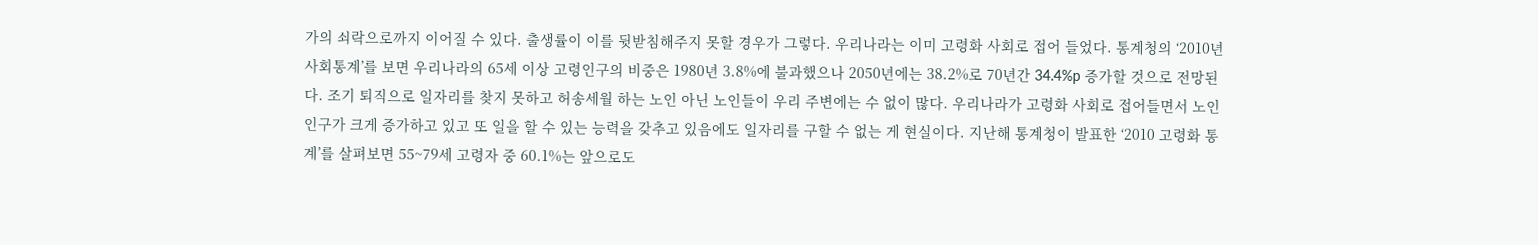가의 쇠락으로까지 이어질 수 있다. 출생률이 이를 뒷받침해주지 못할 경우가 그렇다. 우리나라는 이미 고령화 사회로 접어 들었다. 통계청의 ‘2010년 사회통계’를 보면 우리나라의 65세 이상 고령인구의 비중은 1980년 3.8%에 불과했으나 2050년에는 38.2%로 70년간 34.4%p 증가할 것으로 전망된다. 조기 퇴직으로 일자리를 찾지 못하고 허송세월 하는 노인 아닌 노인들이 우리 주변에는 수 없이 많다. 우리나라가 고령화 사회로 접어들면서 노인인구가 크게 증가하고 있고 또 일을 할 수 있는 능력을 갖추고 있음에도 일자리를 구할 수 없는 게 현실이다. 지난해 통계청이 발표한 ‘2010 고령화 통계’를 살펴보면 55~79세 고령자 중 60.1%는 앞으로도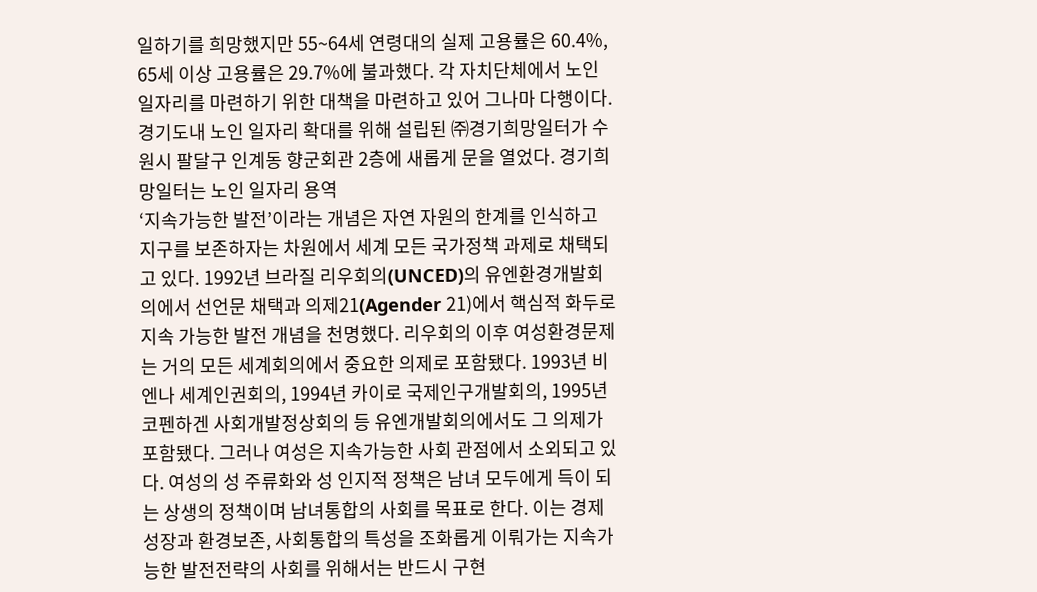일하기를 희망했지만 55~64세 연령대의 실제 고용률은 60.4%, 65세 이상 고용률은 29.7%에 불과했다. 각 자치단체에서 노인 일자리를 마련하기 위한 대책을 마련하고 있어 그나마 다행이다. 경기도내 노인 일자리 확대를 위해 설립된 ㈜경기희망일터가 수원시 팔달구 인계동 향군회관 2층에 새롭게 문을 열었다. 경기희망일터는 노인 일자리 용역
‘지속가능한 발전’이라는 개념은 자연 자원의 한계를 인식하고 지구를 보존하자는 차원에서 세계 모든 국가정책 과제로 채택되고 있다. 1992년 브라질 리우회의(UNCED)의 유엔환경개발회의에서 선언문 채택과 의제21(Agender 21)에서 핵심적 화두로 지속 가능한 발전 개념을 천명했다. 리우회의 이후 여성환경문제는 거의 모든 세계회의에서 중요한 의제로 포함됐다. 1993년 비엔나 세계인권회의, 1994년 카이로 국제인구개발회의, 1995년 코펜하겐 사회개발정상회의 등 유엔개발회의에서도 그 의제가 포함됐다. 그러나 여성은 지속가능한 사회 관점에서 소외되고 있다. 여성의 성 주류화와 성 인지적 정책은 남녀 모두에게 득이 되는 상생의 정책이며 남녀통합의 사회를 목표로 한다. 이는 경제성장과 환경보존, 사회통합의 특성을 조화롭게 이뤄가는 지속가능한 발전전략의 사회를 위해서는 반드시 구현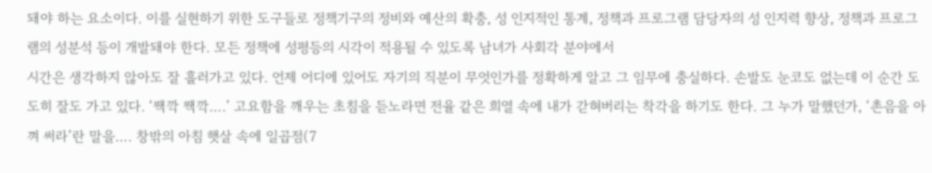돼야 하는 요소이다. 이를 실현하기 위한 도구들로 정책기구의 정비와 예산의 확충, 성 인지적인 통계, 정책과 프로그램 담당자의 성 인지력 향상, 정책과 프로그램의 성분석 등이 개발돼야 한다. 모든 정책에 성평등의 시각이 적용될 수 있도록 남녀가 사회각 분야에서
시간은 생각하지 않아도 잘 흘러가고 있다. 언제 어디에 있어도 자기의 직분이 무엇인가를 정확하게 알고 그 임무에 충실하다. 손발도 눈코도 없는데 이 순간 도도히 잘도 가고 있다. ‘짹깍 짹깍….’ 고요함을 깨우는 초침을 듣노라면 전율 같은 희열 속에 내가 갇혀버리는 착각을 하기도 한다. 그 누가 말했던가, ‘촌음을 아껴 써라’란 말을…. 창밖의 아침 햇살 속에 일곱점(7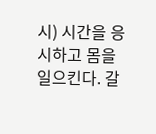시) 시간을 응시하고 몸을 일으킨다. 갈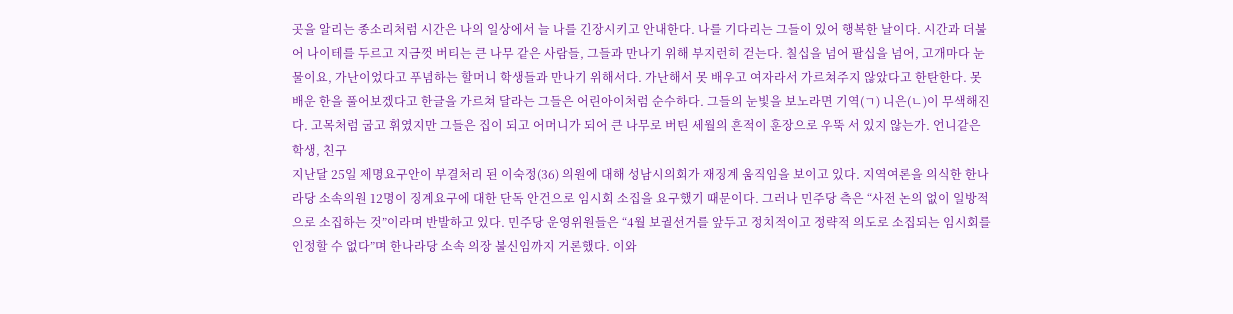곳을 알리는 종소리처럼 시간은 나의 일상에서 늘 나를 긴장시키고 안내한다. 나를 기다리는 그들이 있어 행복한 날이다. 시간과 더불어 나이테를 두르고 지금껏 버티는 큰 나무 같은 사람들, 그들과 만나기 위해 부지런히 걷는다. 칠십을 넘어 팔십을 넘어, 고개마다 눈물이요, 가난이었다고 푸념하는 할머니 학생들과 만나기 위해서다. 가난해서 못 배우고 여자라서 가르쳐주지 않았다고 한탄한다. 못 배운 한을 풀어보겠다고 한글을 가르쳐 달라는 그들은 어린아이처럼 순수하다. 그들의 눈빛을 보노라면 기역(ㄱ) 니은(ㄴ)이 무색해진다. 고목처럼 굽고 휘였지만 그들은 집이 되고 어머니가 되어 큰 나무로 버틴 세월의 흔적이 훈장으로 우뚝 서 있지 않는가. 언니같은 학생, 친구
지난달 25일 제명요구안이 부결처리 된 이숙정(36) 의원에 대해 성남시의회가 재징계 움직임을 보이고 있다. 지역여론을 의식한 한나라당 소속의원 12명이 징계요구에 대한 단독 안건으로 임시회 소집을 요구했기 때문이다. 그러나 민주당 측은 “사전 논의 없이 일방적으로 소집하는 것”이라며 반발하고 있다. 민주당 운영위원들은 “4월 보궐선거를 앞두고 정치적이고 정략적 의도로 소집되는 임시회를 인정할 수 없다”며 한나라당 소속 의장 불신임까지 거론했다. 이와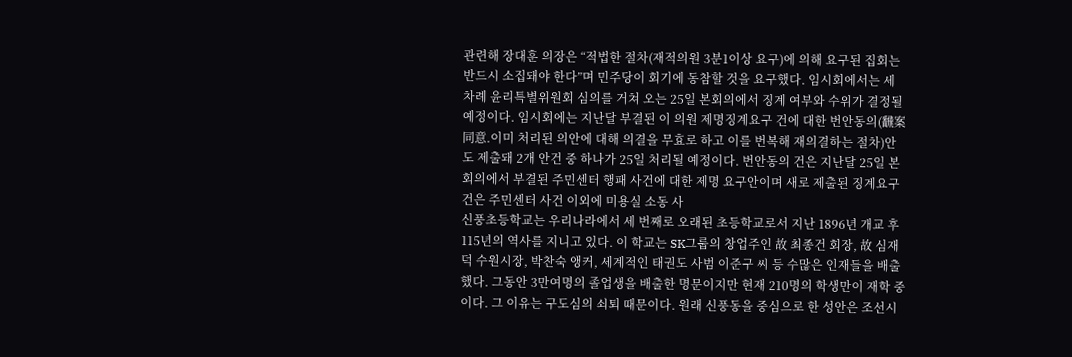관련해 장대훈 의장은 “적법한 절차(재적의원 3분1이상 요구)에 의해 요구된 집회는 반드시 소집돼야 한다”며 민주당이 회기에 동참할 것을 요구했다. 임시회에서는 세 차례 윤리특별위원회 심의를 거쳐 오는 25일 본회의에서 징계 여부와 수위가 결정될 예정이다. 임시회에는 지난달 부결된 이 의원 제명징계요구 건에 대한 번안동의(飜案同意.이미 처리된 의안에 대해 의결을 무효로 하고 이를 번복해 재의결하는 절차)안도 제출돼 2개 안건 중 하나가 25일 처리될 예정이다. 번안동의 건은 지난달 25일 본회의에서 부결된 주민센터 행패 사건에 대한 제명 요구안이며 새로 제출된 징계요구 건은 주민센터 사건 이외에 미용실 소동 사
신풍초등학교는 우리나라에서 세 번째로 오래된 초등학교로서 지난 1896년 개교 후 115년의 역사를 지니고 있다. 이 학교는 SK그룹의 창업주인 故 최종건 회장, 故 심재덕 수원시장, 박찬숙 앵커, 세계적인 태권도 사범 이준구 씨 등 수많은 인재들을 배출했다. 그동안 3만여명의 졸업생을 배출한 명문이지만 현재 210명의 학생만이 재학 중이다. 그 이유는 구도심의 쇠퇴 때문이다. 원래 신풍동을 중심으로 한 성안은 조선시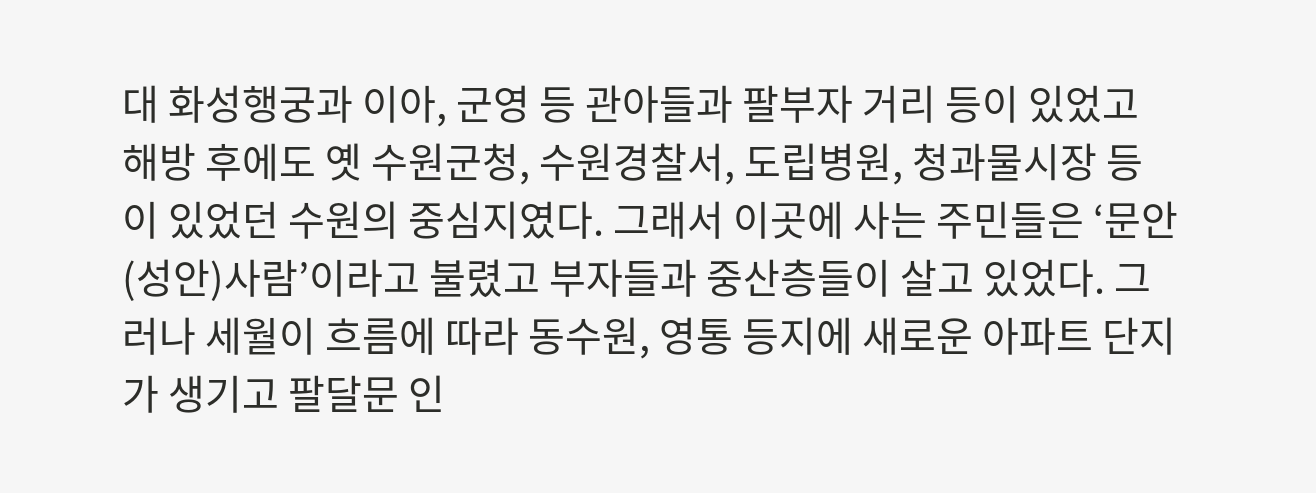대 화성행궁과 이아, 군영 등 관아들과 팔부자 거리 등이 있었고 해방 후에도 옛 수원군청, 수원경찰서, 도립병원, 청과물시장 등이 있었던 수원의 중심지였다. 그래서 이곳에 사는 주민들은 ‘문안(성안)사람’이라고 불렸고 부자들과 중산층들이 살고 있었다. 그러나 세월이 흐름에 따라 동수원, 영통 등지에 새로운 아파트 단지가 생기고 팔달문 인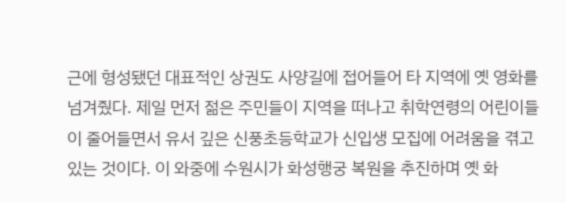근에 형성됐던 대표적인 상권도 사양길에 접어들어 타 지역에 옛 영화를 넘겨줬다. 제일 먼저 젊은 주민들이 지역을 떠나고 취학연령의 어린이들이 줄어들면서 유서 깊은 신풍초등학교가 신입생 모집에 어려움을 겪고 있는 것이다. 이 와중에 수원시가 화성행궁 복원을 추진하며 옛 화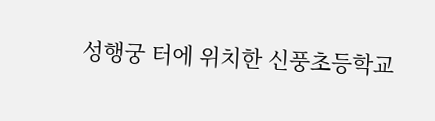성행궁 터에 위치한 신풍초등학교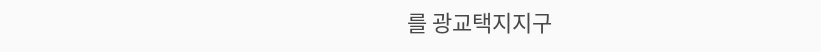를 광교택지지구